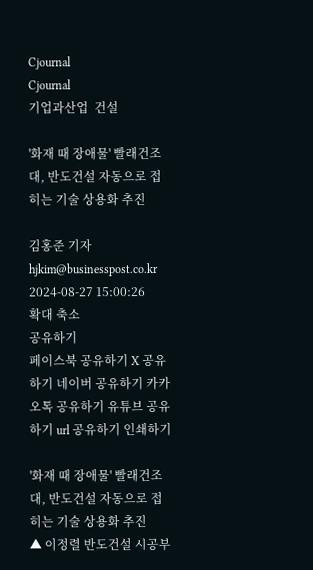Cjournal
Cjournal
기업과산업  건설

'화재 때 장애물' 빨래건조대, 반도건설 자동으로 접히는 기술 상용화 추진

김홍준 기자 hjkim@businesspost.co.kr 2024-08-27 15:00:26
확대 축소
공유하기
페이스북 공유하기 X 공유하기 네이버 공유하기 카카오톡 공유하기 유튜브 공유하기 url 공유하기 인쇄하기

'화재 때 장애물' 빨래건조대, 반도건설 자동으로 접히는 기술 상용화 추진
▲ 이정렬 반도건설 시공부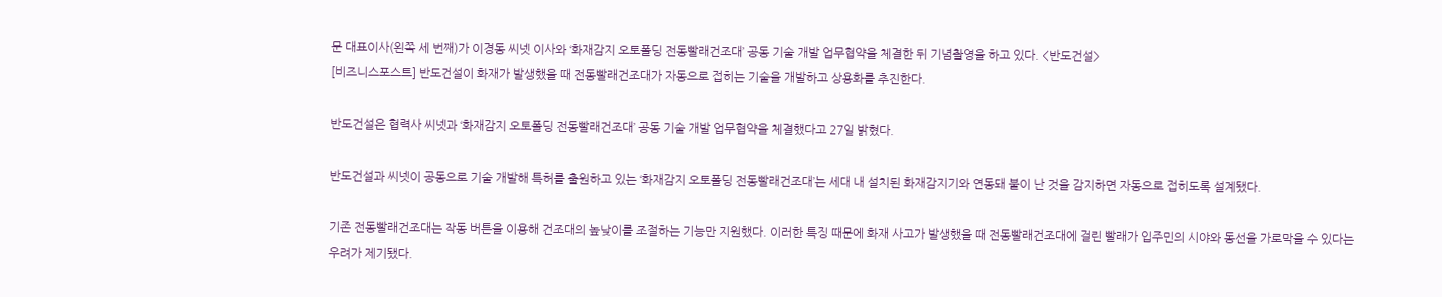문 대표이사(왼쪽 세 번째)가 이경동 씨넷 이사와 ‘화재감지 오토폴딩 전동빨래건조대’ 공동 기술 개발 업무협약을 체결한 뒤 기념촬영을 하고 있다. <반도건설>
[비즈니스포스트] 반도건설이 화재가 발생했을 때 전동빨래건조대가 자동으로 접히는 기술을 개발하고 상용화를 추진한다.

반도건설은 협력사 씨넷과 ‘화재감지 오토폴딩 전동빨래건조대’ 공동 기술 개발 업무협약을 체결했다고 27일 밝혔다.

반도건설과 씨넷이 공동으로 기술 개발해 특허를 출원하고 있는 ‘화재감지 오토폴딩 전동빨래건조대’는 세대 내 설치된 화재감지기와 연동돼 불이 난 것을 감지하면 자동으로 접히도록 설계됐다.

기존 전동빨래건조대는 작동 버튼을 이용해 건조대의 높낮이를 조절하는 기능만 지원했다. 이러한 특징 때문에 화재 사고가 발생했을 때 전동빨래건조대에 걸린 빨래가 입주민의 시야와 동선을 가로막을 수 있다는 우려가 제기됐다.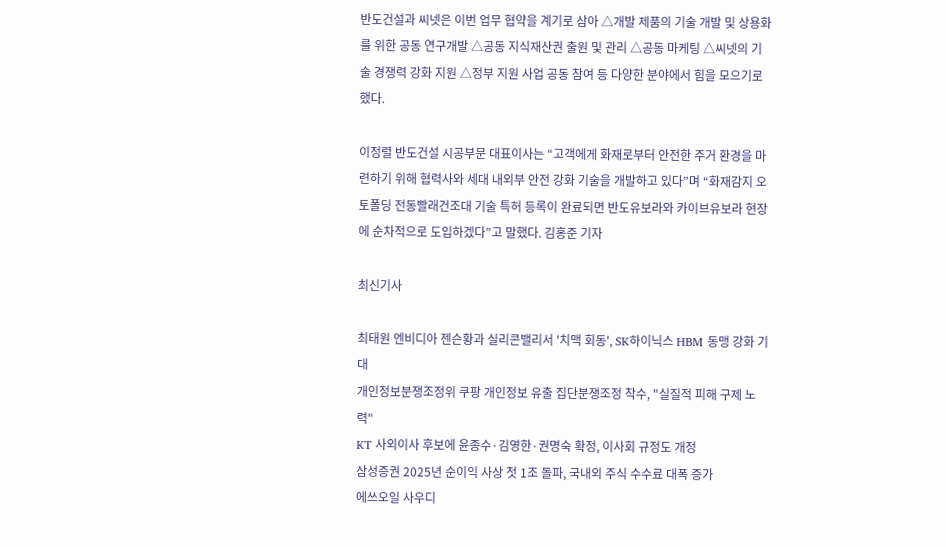반도건설과 씨넷은 이번 업무 협약을 계기로 삼아 △개발 제품의 기술 개발 및 상용화를 위한 공동 연구개발 △공동 지식재산권 출원 및 관리 △공동 마케팅 △씨넷의 기술 경쟁력 강화 지원 △정부 지원 사업 공동 참여 등 다양한 분야에서 힘을 모으기로 했다.

이정렬 반도건설 시공부문 대표이사는 “고객에게 화재로부터 안전한 주거 환경을 마련하기 위해 협력사와 세대 내외부 안전 강화 기술을 개발하고 있다”며 “화재감지 오토폴딩 전동빨래건조대 기술 특허 등록이 완료되면 반도유보라와 카이브유보라 현장에 순차적으로 도입하겠다”고 말했다. 김홍준 기자

최신기사

최태원 엔비디아 젠슨황과 실리콘밸리서 '치맥 회동', SK하이닉스 HBM 동맹 강화 기대
개인정보분쟁조정위 쿠팡 개인정보 유출 집단분쟁조정 착수, "실질적 피해 구제 노력"
KT 사외이사 후보에 윤종수·김영한·권명숙 확정, 이사회 규정도 개정
삼성증권 2025년 순이익 사상 첫 1조 돌파, 국내외 주식 수수료 대폭 증가
에쓰오일 사우디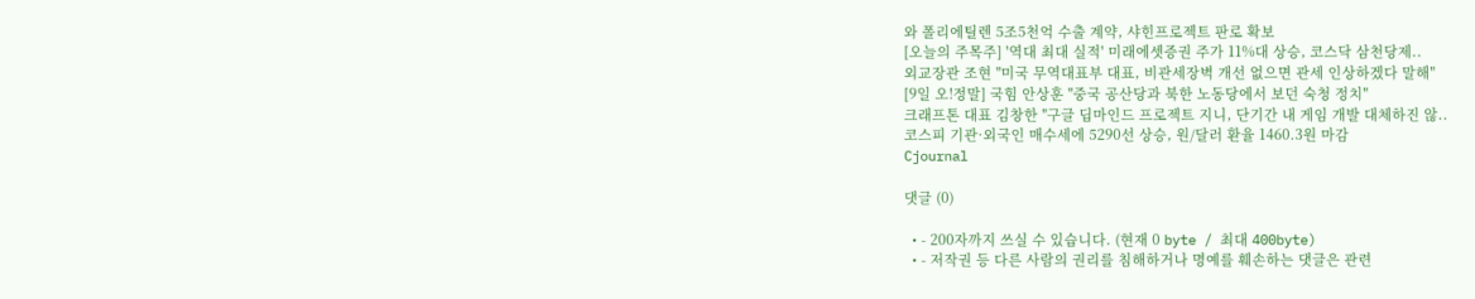와 폴리에틸렌 5조5천억 수출 계약, 샤힌프로젝트 판로 확보
[오늘의 주목주] '역대 최대 실적' 미래에셋증권 주가 11%대 상승, 코스닥 삼천당제..
외교장관 조현 "미국 무역대표부 대표, 비관세장벽 개선 없으면 관세 인상하겠다 말해"
[9일 오!정말] 국힘 안상훈 "중국 공산당과 북한 노동당에서 보던 숙청 정치"
크래프톤 대표 김창한 "구글 딥마인드 프로젝트 지니, 단기간 내 게임 개발 대체하진 않..
코스피 기관·외국인 매수세에 5290선 상승, 원/달러 환율 1460.3원 마감
Cjournal

댓글 (0)

  • - 200자까지 쓰실 수 있습니다. (현재 0 byte / 최대 400byte)
  • - 저작권 등 다른 사람의 권리를 침해하거나 명예를 훼손하는 댓글은 관련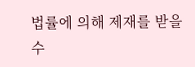법률에 의해 제재를 받을 수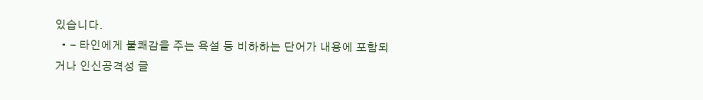있습니다.
  • - 타인에게 불쾌감을 주는 욕설 등 비하하는 단어가 내용에 포함되거나 인신공격성 글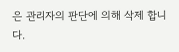은 관리자의 판단에 의해 삭제 합니다.